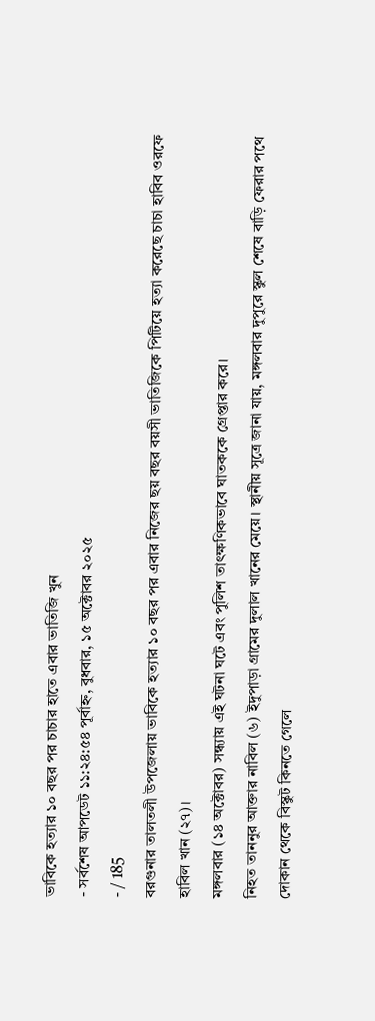ভাবিকে হত্যার ১০ বছর পর চাচার হাতে এবার ভাতিজি খুন
- সর্বশেষ আপডেট ১১:২৪:৫৪ পূর্বাহ্ন, বুধবার, ১৫ অক্টোবর ২০২৫
- / 185
বরগুনার তালতলী উপজেলায় ভাবিকে হত্যার ১০ বছর পর এবার নিজের ছয় বছর বয়সী ভাতিজিকে পিটিয়ে হত্যা করেছে চাচা হাবিব ওরফে হাবিল খান (২৭)।
মঙ্গলবার (১৪ অক্টোবর) সন্ধ্যায় এই ঘটনা ঘটে এবং পুলিশ তাৎক্ষণিকভাবে ঘাতককে গ্রেপ্তার করে।
নিহত তাননুর আক্তার নাবিল (৬) ইদুপাড়া গ্রামের দুলাল খানের মেয়ে। স্থানীয় সূত্রে জানা যায়, মঙ্গলবার দুপুরে স্কুল শেষে বাড়ি ফেরার পথে দোকান থেকে বিস্কুট কিনতে গেলে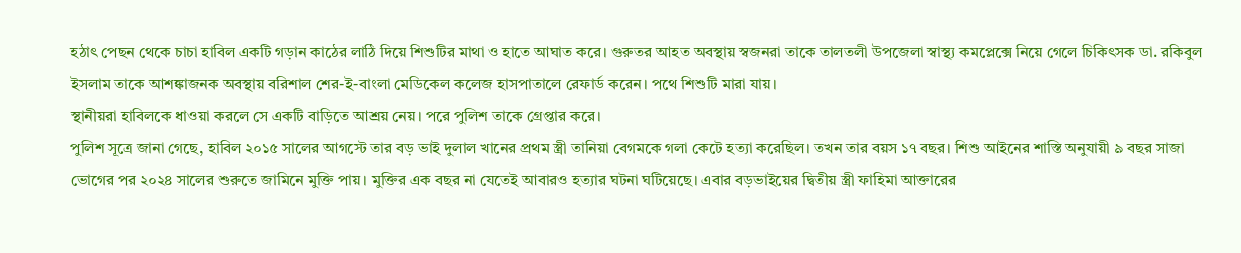হঠাৎ পেছন থেকে চাচা হাবিল একটি গড়ান কাঠের লাঠি দিয়ে শিশুটির মাথা ও হাতে আঘাত করে। গুরুতর আহত অবস্থায় স্বজনরা তাকে তালতলী উপজেলা স্বাস্থ্য কমপ্লেক্সে নিয়ে গেলে চিকিৎসক ডা. রকিবুল ইসলাম তাকে আশঙ্কাজনক অবস্থায় বরিশাল শের-ই-বাংলা মেডিকেল কলেজ হাসপাতালে রেফার্ড করেন। পথে শিশুটি মারা যায়।
স্থানীয়রা হাবিলকে ধাওয়া করলে সে একটি বাড়িতে আশ্রয় নেয়। পরে পুলিশ তাকে গ্রেপ্তার করে।
পুলিশ সূত্রে জানা গেছে, হাবিল ২০১৫ সালের আগস্টে তার বড় ভাই দুলাল খানের প্রথম স্ত্রী তানিয়া বেগমকে গলা কেটে হত্যা করেছিল। তখন তার বয়স ১৭ বছর। শিশু আইনের শাস্তি অনুযায়ী ৯ বছর সাজা ভোগের পর ২০২৪ সালের শুরুতে জামিনে মুক্তি পায়। মুক্তির এক বছর না যেতেই আবারও হত্যার ঘটনা ঘটিয়েছে। এবার বড়ভাইয়ের দ্বিতীয় স্ত্রী ফাহিমা আক্তারের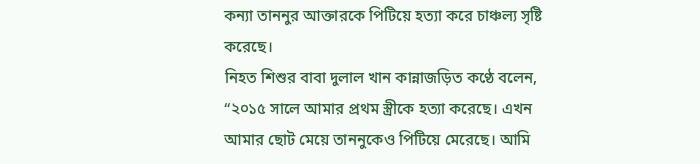কন্যা তাননুর আক্তারকে পিটিয়ে হত্যা করে চাঞ্চল্য সৃষ্টি করেছে।
নিহত শিশুর বাবা দুলাল খান কান্নাজড়িত কণ্ঠে বলেন, “২০১৫ সালে আমার প্রথম স্ত্রীকে হত্যা করেছে। এখন আমার ছোট মেয়ে তাননুকেও পিটিয়ে মেরেছে। আমি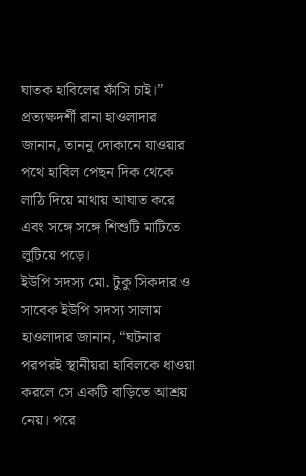ঘাতক হাবিলের ফাঁসি চাই।”
প্রত্যক্ষদর্শী রানা হাওলাদার জানান, তাননু দোকানে যাওয়ার পথে হাবিল পেছন দিক থেকে লাঠি দিয়ে মাথায় আঘাত করে এবং সঙ্গে সঙ্গে শিশুটি মাটিতে লুটিয়ে পড়ে।
ইউপি সদস্য মো. টুকু সিকদার ও সাবেক ইউপি সদস্য সালাম হাওলাদার জানান, “ঘটনার পরপরই স্থানীয়রা হাবিলকে ধাওয়া করলে সে একটি বাড়িতে আশ্রয় নেয়। পরে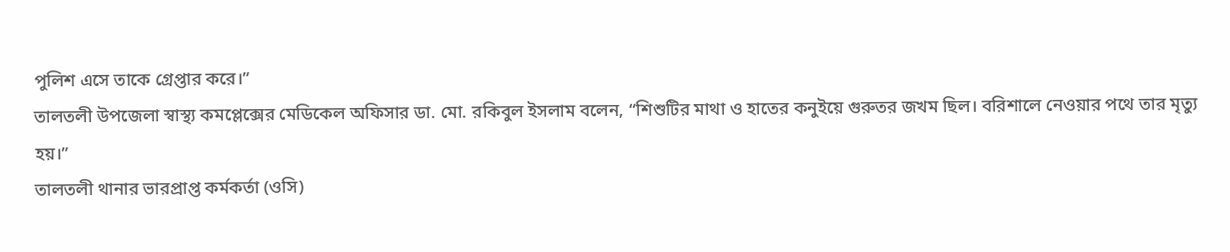পুলিশ এসে তাকে গ্রেপ্তার করে।”
তালতলী উপজেলা স্বাস্থ্য কমপ্লেক্সের মেডিকেল অফিসার ডা. মো. রকিবুল ইসলাম বলেন, “শিশুটির মাথা ও হাতের কনুইয়ে গুরুতর জখম ছিল। বরিশালে নেওয়ার পথে তার মৃত্যু হয়।”
তালতলী থানার ভারপ্রাপ্ত কর্মকর্তা (ওসি)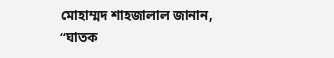মোহাম্মদ শাহজালাল জানান, “ঘাতক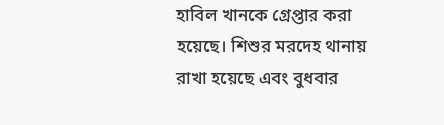হাবিল খানকে গ্রেপ্তার করা হয়েছে। শিশুর মরদেহ থানায় রাখা হয়েছে এবং বুধবার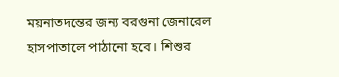ময়নাতদন্তের জন্য বরগুনা জেনারেল হাসপাতালে পাঠানো হবে। শিশুর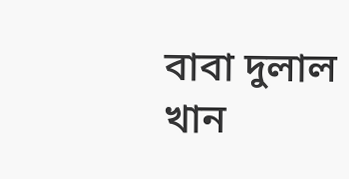বাবা দুলাল খান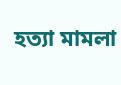হত্যা মামলা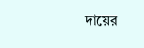দায়ের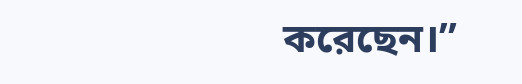করেছেন।”